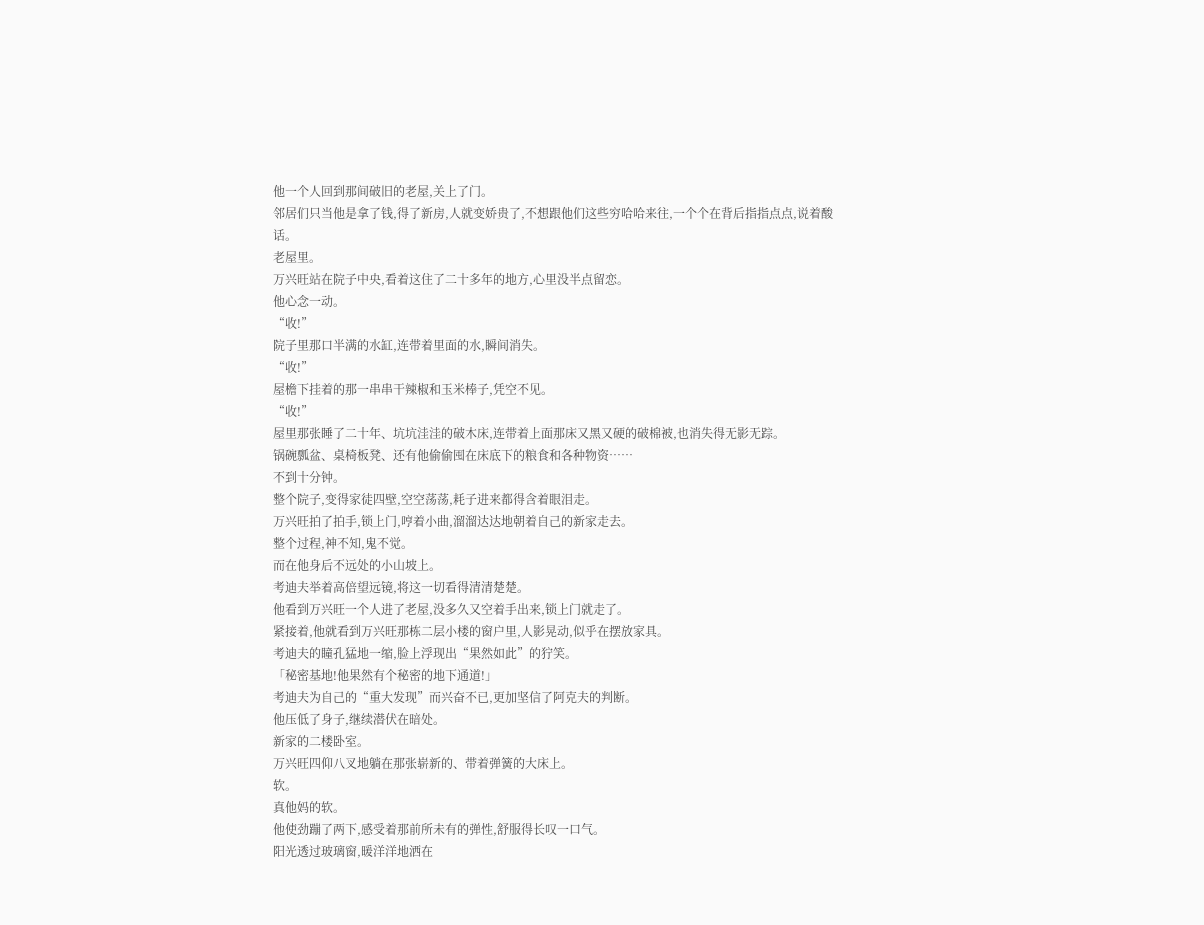他一个人回到那间破旧的老屋,关上了门。
邻居们只当他是拿了钱,得了新房,人就变娇贵了,不想跟他们这些穷哈哈来往,一个个在背后指指点点,说着酸话。
老屋里。
万兴旺站在院子中央,看着这住了二十多年的地方,心里没半点留恋。
他心念一动。
“收!”
院子里那口半满的水缸,连带着里面的水,瞬间消失。
“收!”
屋檐下挂着的那一串串干辣椒和玉米棒子,凭空不见。
“收!”
屋里那张睡了二十年、坑坑洼洼的破木床,连带着上面那床又黑又硬的破棉被,也消失得无影无踪。
锅碗瓢盆、桌椅板凳、还有他偷偷囤在床底下的粮食和各种物资……
不到十分钟。
整个院子,变得家徒四壁,空空荡荡,耗子进来都得含着眼泪走。
万兴旺拍了拍手,锁上门,哼着小曲,溜溜达达地朝着自己的新家走去。
整个过程,神不知,鬼不觉。
而在他身后不远处的小山坡上。
考迪夫举着高倍望远镜,将这一切看得清清楚楚。
他看到万兴旺一个人进了老屋,没多久又空着手出来,锁上门就走了。
紧接着,他就看到万兴旺那栋二层小楼的窗户里,人影晃动,似乎在摆放家具。
考迪夫的瞳孔猛地一缩,脸上浮现出“果然如此”的狞笑。
「秘密基地!他果然有个秘密的地下通道!」
考迪夫为自己的“重大发现”而兴奋不已,更加坚信了阿克夫的判断。
他压低了身子,继续潜伏在暗处。
新家的二楼卧室。
万兴旺四仰八叉地躺在那张崭新的、带着弹簧的大床上。
软。
真他妈的软。
他使劲蹦了两下,感受着那前所未有的弹性,舒服得长叹一口气。
阳光透过玻璃窗,暖洋洋地洒在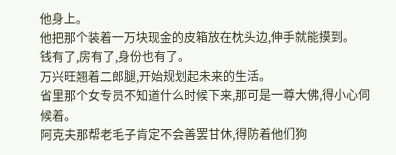他身上。
他把那个装着一万块现金的皮箱放在枕头边,伸手就能摸到。
钱有了,房有了,身份也有了。
万兴旺翘着二郎腿,开始规划起未来的生活。
省里那个女专员不知道什么时候下来,那可是一尊大佛,得小心伺候着。
阿克夫那帮老毛子肯定不会善罢甘休,得防着他们狗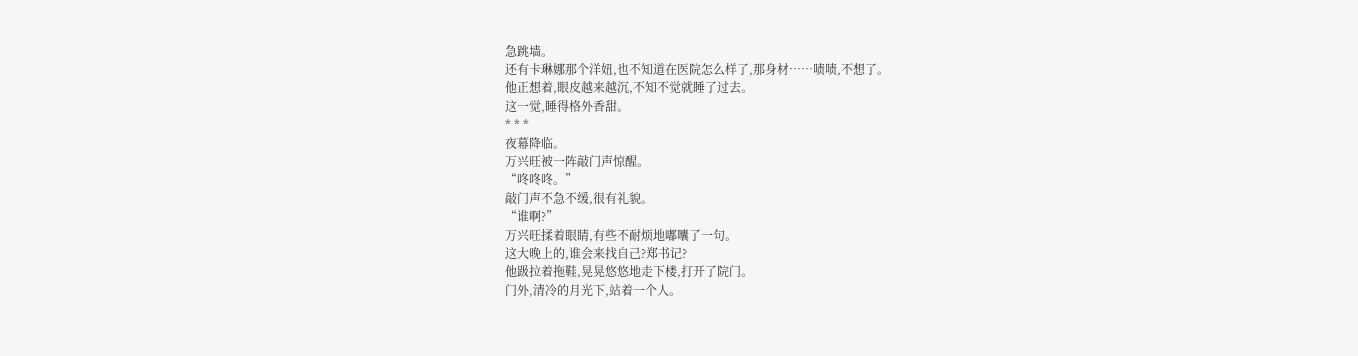急跳墙。
还有卡琳娜那个洋妞,也不知道在医院怎么样了,那身材……啧啧,不想了。
他正想着,眼皮越来越沉,不知不觉就睡了过去。
这一觉,睡得格外香甜。
* * *
夜幕降临。
万兴旺被一阵敲门声惊醒。
“咚咚咚。”
敲门声不急不缓,很有礼貌。
“谁啊?”
万兴旺揉着眼睛,有些不耐烦地嘟囔了一句。
这大晚上的,谁会来找自己?郑书记?
他趿拉着拖鞋,晃晃悠悠地走下楼,打开了院门。
门外,清冷的月光下,站着一个人。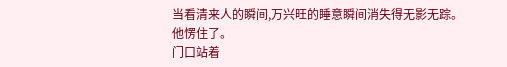当看清来人的瞬间,万兴旺的睡意瞬间消失得无影无踪。
他愣住了。
门口站着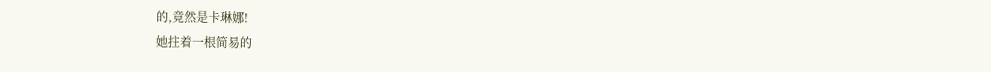的,竟然是卡琳娜!
她拄着一根简易的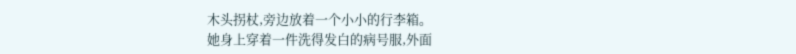木头拐杖,旁边放着一个小小的行李箱。
她身上穿着一件洗得发白的病号服,外面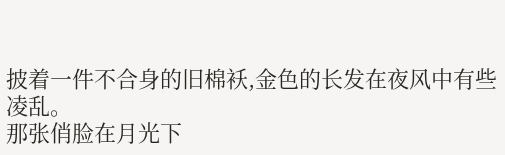披着一件不合身的旧棉袄,金色的长发在夜风中有些凌乱。
那张俏脸在月光下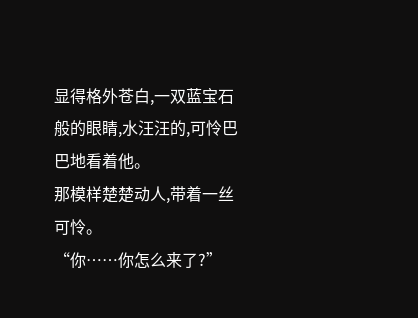显得格外苍白,一双蓝宝石般的眼睛,水汪汪的,可怜巴巴地看着他。
那模样楚楚动人,带着一丝可怜。
“你……你怎么来了?”